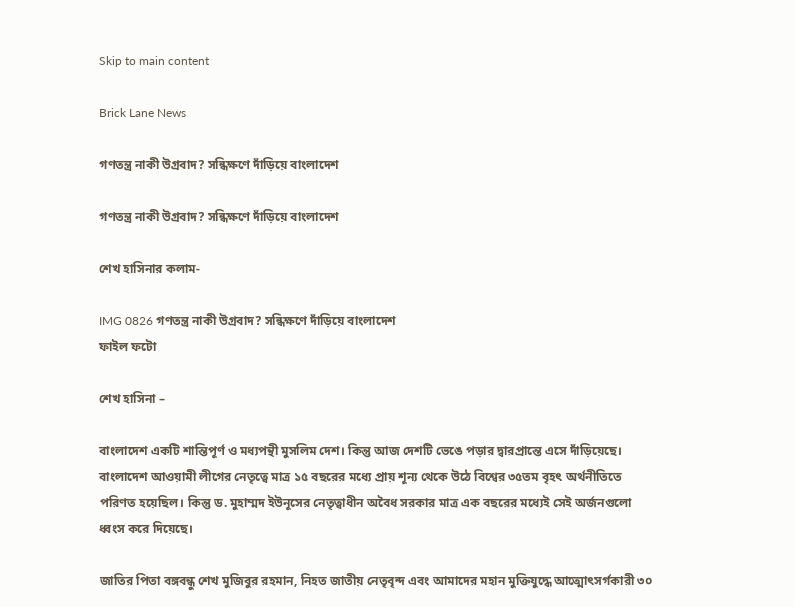Skip to main content

Brick Lane News

গণতন্ত্র নাকী উগ্রবাদ? সন্ধিক্ষণে দাঁড়িয়ে বাংলাদেশ

গণতন্ত্র নাকী উগ্রবাদ? সন্ধিক্ষণে দাঁড়িয়ে বাংলাদেশ

শেখ হাসিনার কলাম-

IMG 0826 গণতন্ত্র নাকী উগ্রবাদ? সন্ধিক্ষণে দাঁড়িয়ে বাংলাদেশ
ফাইল ফটো

শেখ হাসিনা –

বাংলাদেশ একটি শান্তিপূর্ণ ও মধ্যপন্থী মুসলিম দেশ। কিন্তু আজ দেশটি ভেঙে পড়ার দ্বারপ্রান্তে এসে দাঁড়িয়েছে। বাংলাদেশ আওয়ামী লীগের নেতৃত্বে মাত্র ১৫ বছরের মধ্যে প্রায় শূন্য থেকে উঠে বিশ্বের ৩৫তম বৃহৎ অর্থনীতিতে পরিণত হয়েছিল। কিন্তু ড. মুহাম্মদ ইউনূসের নেতৃত্বাধীন অবৈধ সরকার মাত্র এক বছরের মধ্যেই সেই অর্জনগুলো ধ্বংস করে দিয়েছে।

জাতির পিতা বঙ্গবন্ধু শেখ মুজিবুর রহমান, নিহত জাতীয় নেতৃবৃন্দ এবং আমাদের মহান মুক্তিযুদ্ধে আত্মোৎসর্গকারী ৩০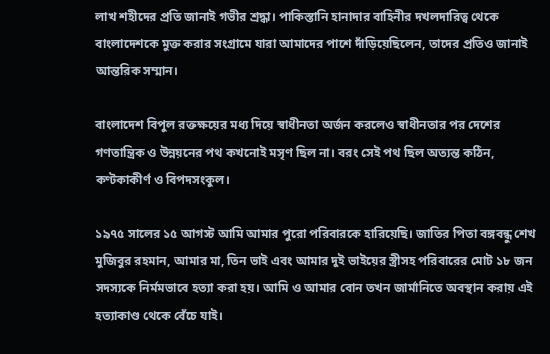লাখ শহীদের প্রতি জানাই গভীর শ্রদ্ধা। পাকিস্তানি হানাদার বাহিনীর দখলদারিত্ব থেকে বাংলাদেশকে মুক্ত করার সংগ্রামে যারা আমাদের পাশে দাঁড়িয়েছিলেন, তাদের প্রতিও জানাই আন্তরিক সম্মান।

বাংলাদেশ বিপুল রক্তক্ষয়ের মধ্য দিয়ে স্বাধীনতা অর্জন করলেও স্বাধীনতার পর দেশের গণতান্ত্রিক ও উন্নয়নের পথ কখনোই মসৃণ ছিল না। বরং সেই পথ ছিল অত্যন্ত কঠিন, কণ্টকাকীর্ণ ও বিপদসংকুল।

১৯৭৫ সালের ১৫ আগস্ট আমি আমার পুরো পরিবারকে হারিয়েছি। জাতির পিতা বঙ্গবন্ধু শেখ মুজিবুর রহমান, আমার মা, তিন ভাই এবং আমার দুই ভাইয়ের স্ত্রীসহ পরিবারের মোট ১৮ জন সদস্যকে নির্মমভাবে হত্যা করা হয়। আমি ও আমার বোন তখন জার্মানিতে অবস্থান করায় এই হত্যাকাণ্ড থেকে বেঁচে যাই।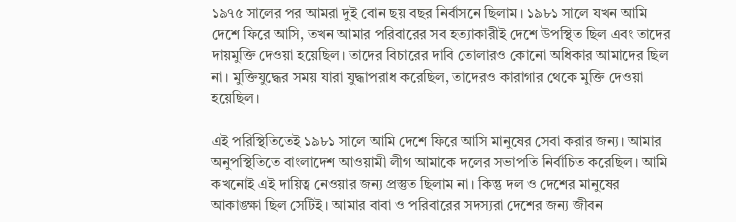১৯৭৫ সালের পর আমরা দুই বোন ছয় বছর নির্বাসনে ছিলাম। ১৯৮১ সালে যখন আমি দেশে ফিরে আসি, তখন আমার পরিবারের সব হত্যাকারীই দেশে উপস্থিত ছিল এবং তাদের দায়মুক্তি দেওয়া হয়েছিল। তাদের বিচারের দাবি তোলারও কোনো অধিকার আমাদের ছিল না। মুক্তিযুদ্ধের সময় যারা যুদ্ধাপরাধ করেছিল, তাদেরও কারাগার থেকে মুক্তি দেওয়া হয়েছিল।

এই পরিস্থিতিতেই ১৯৮১ সালে আমি দেশে ফিরে আসি মানুষের সেবা করার জন্য। আমার অনুপস্থিতিতে বাংলাদেশ আওয়ামী লীগ আমাকে দলের সভাপতি নির্বাচিত করেছিল। আমি কখনোই এই দায়িত্ব নেওয়ার জন্য প্রস্তুত ছিলাম না। কিন্তু দল ও দেশের মানুষের আকাঙ্ক্ষা ছিল সেটিই। আমার বাবা ও পরিবারের সদস্যরা দেশের জন্য জীবন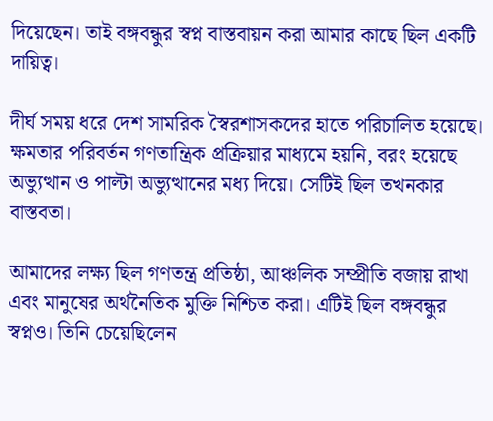দিয়েছেন। তাই বঙ্গবন্ধুর স্বপ্ন বাস্তবায়ন করা আমার কাছে ছিল একটি দায়িত্ব।

দীর্ঘ সময় ধরে দেশ সামরিক স্বৈরশাসকদের হাতে পরিচালিত হয়েছে। ক্ষমতার পরিবর্তন গণতান্ত্রিক প্রক্রিয়ার মাধ্যমে হয়নি, বরং হয়েছে অভ্যুত্থান ও পাল্টা অভ্যুত্থানের মধ্য দিয়ে। সেটিই ছিল তখনকার বাস্তবতা।

আমাদের লক্ষ্য ছিল গণতন্ত্র প্রতিষ্ঠা, আঞ্চলিক সম্প্রীতি বজায় রাখা এবং মানুষের অর্থনৈতিক মুক্তি নিশ্চিত করা। এটিই ছিল বঙ্গবন্ধুর স্বপ্নও। তিনি চেয়েছিলেন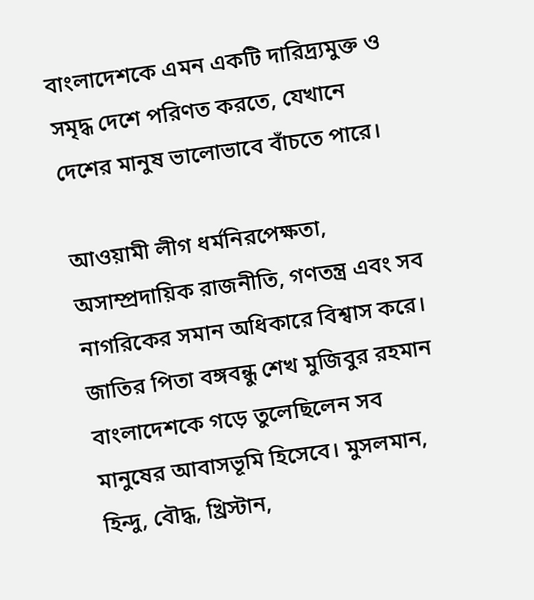বাংলাদেশকে এমন একটি দারিদ্র্যমুক্ত ও সমৃদ্ধ দেশে পরিণত করতে, যেখানে দেশের মানুষ ভালোভাবে বাঁচতে পারে।

আওয়ামী লীগ ধর্মনিরপেক্ষতা, অসাম্প্রদায়িক রাজনীতি, গণতন্ত্র এবং সব নাগরিকের সমান অধিকারে বিশ্বাস করে। জাতির পিতা বঙ্গবন্ধু শেখ মুজিবুর রহমান বাংলাদেশকে গড়ে তুলেছিলেন সব মানুষের আবাসভূমি হিসেবে। মুসলমান, হিন্দু, বৌদ্ধ, খ্রিস্টান,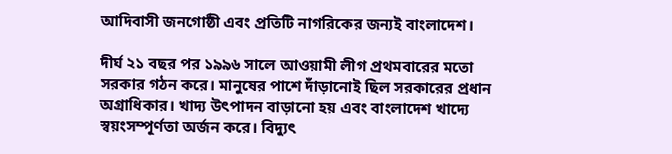আদিবাসী জনগোষ্ঠী এবং প্রতিটি নাগরিকের জন্যই বাংলাদেশ।

দীর্ঘ ২১ বছর পর ১৯৯৬ সালে আওয়ামী লীগ প্রথমবারের মতো সরকার গঠন করে। মানুষের পাশে দাঁড়ানোই ছিল সরকারের প্রধান অগ্রাধিকার। খাদ্য উৎপাদন বাড়ানো হয় এবং বাংলাদেশ খাদ্যে স্বয়ংসম্পূর্ণতা অর্জন করে। বিদ্যুৎ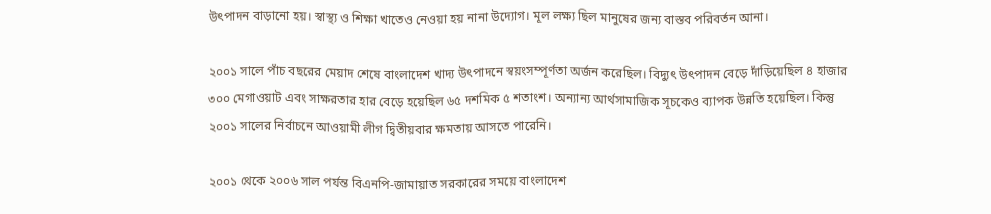উৎপাদন বাড়ানো হয়। স্বাস্থ্য ও শিক্ষা খাতেও নেওয়া হয় নানা উদ্যোগ। মূল লক্ষ্য ছিল মানুষের জন্য বাস্তব পরিবর্তন আনা।

২০০১ সালে পাঁচ বছরের মেয়াদ শেষে বাংলাদেশ খাদ্য উৎপাদনে স্বয়ংসম্পূর্ণতা অর্জন করেছিল। বিদ্যুৎ উৎপাদন বেড়ে দাঁড়িয়েছিল ৪ হাজার ৩০০ মেগাওয়াট এবং সাক্ষরতার হার বেড়ে হয়েছিল ৬৫ দশমিক ৫ শতাংশ। অন্যান্য আর্থসামাজিক সূচকেও ব্যাপক উন্নতি হয়েছিল। কিন্তু ২০০১ সালের নির্বাচনে আওয়ামী লীগ দ্বিতীয়বার ক্ষমতায় আসতে পারেনি।

২০০১ থেকে ২০০৬ সাল পর্যন্ত বিএনপি-জামায়াত সরকারের সময়ে বাংলাদেশ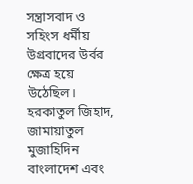সন্ত্রাসবাদ ও সহিংস ধর্মীয় উগ্রবাদের উর্বর ক্ষেত্র হয়ে উঠেছিল। হরকাতুল জিহাদ, জামায়াতুল মুজাহিদিন বাংলাদেশ এবং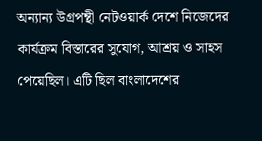অন্যান্য উগ্রপন্থী নেটওয়ার্ক দেশে নিজেদের কার্যক্রম বিস্তারের সুযোগ, আশ্রয় ও সাহস পেয়েছিল। এটি ছিল বাংলাদেশের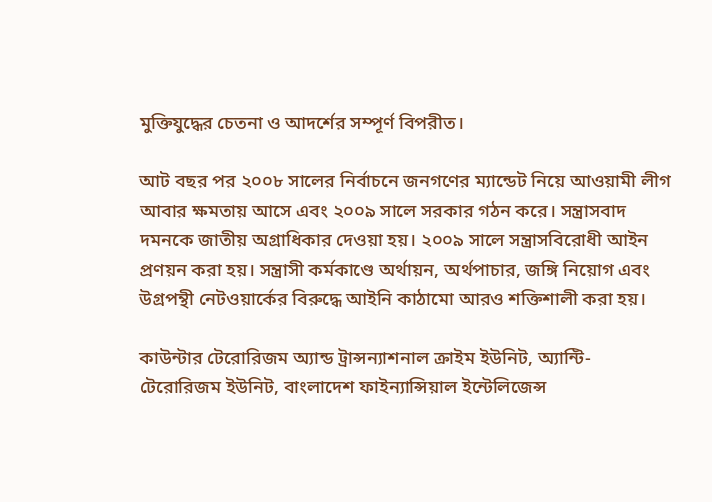মুক্তিযুদ্ধের চেতনা ও আদর্শের সম্পূর্ণ বিপরীত।

আট বছর পর ২০০৮ সালের নির্বাচনে জনগণের ম্যান্ডেট নিয়ে আওয়ামী লীগ আবার ক্ষমতায় আসে এবং ২০০৯ সালে সরকার গঠন করে। সন্ত্রাসবাদ দমনকে জাতীয় অগ্রাধিকার দেওয়া হয়। ২০০৯ সালে সন্ত্রাসবিরোধী আইন প্রণয়ন করা হয়। সন্ত্রাসী কর্মকাণ্ডে অর্থায়ন, অর্থপাচার, জঙ্গি নিয়োগ এবং উগ্রপন্থী নেটওয়ার্কের বিরুদ্ধে আইনি কাঠামো আরও শক্তিশালী করা হয়।

কাউন্টার টেরোরিজম অ্যান্ড ট্রান্সন্যাশনাল ক্রাইম ইউনিট, অ্যান্টি-টেরোরিজম ইউনিট, বাংলাদেশ ফাইন্যান্সিয়াল ইন্টেলিজেন্স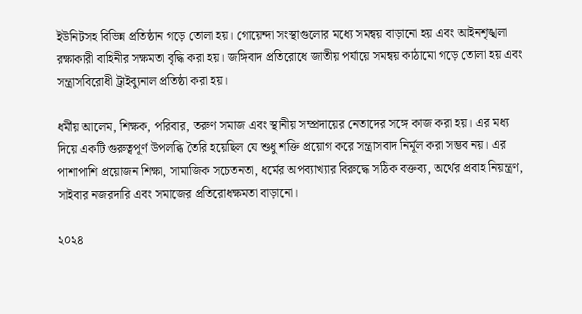ইউনিটসহ বিভিন্ন প্রতিষ্ঠান গড়ে তোলা হয়। গোয়েন্দা সংস্থাগুলোর মধ্যে সমন্বয় বাড়ানো হয় এবং আইনশৃঙ্খলা রক্ষাকারী বাহিনীর সক্ষমতা বৃদ্ধি করা হয়। জঙ্গিবাদ প্রতিরোধে জাতীয় পর্যায়ে সমন্বয় কাঠামো গড়ে তোলা হয় এবং সন্ত্রাসবিরোধী ট্রাইব্যুনাল প্রতিষ্ঠা করা হয়।

ধর্মীয় আলেম, শিক্ষক, পরিবার, তরুণ সমাজ এবং স্থানীয় সম্প্রদায়ের নেতাদের সঙ্গে কাজ করা হয়। এর মধ্য দিয়ে একটি গুরুত্বপূর্ণ উপলব্ধি তৈরি হয়েছিল যে শুধু শক্তি প্রয়োগ করে সন্ত্রাসবাদ নির্মূল করা সম্ভব নয়। এর পাশাপাশি প্রয়োজন শিক্ষা, সামাজিক সচেতনতা, ধর্মের অপব্যাখ্যার বিরুদ্ধে সঠিক বক্তব্য, অর্থের প্রবাহ নিয়ন্ত্রণ, সাইবার নজরদারি এবং সমাজের প্রতিরোধক্ষমতা বাড়ানো।

২০২৪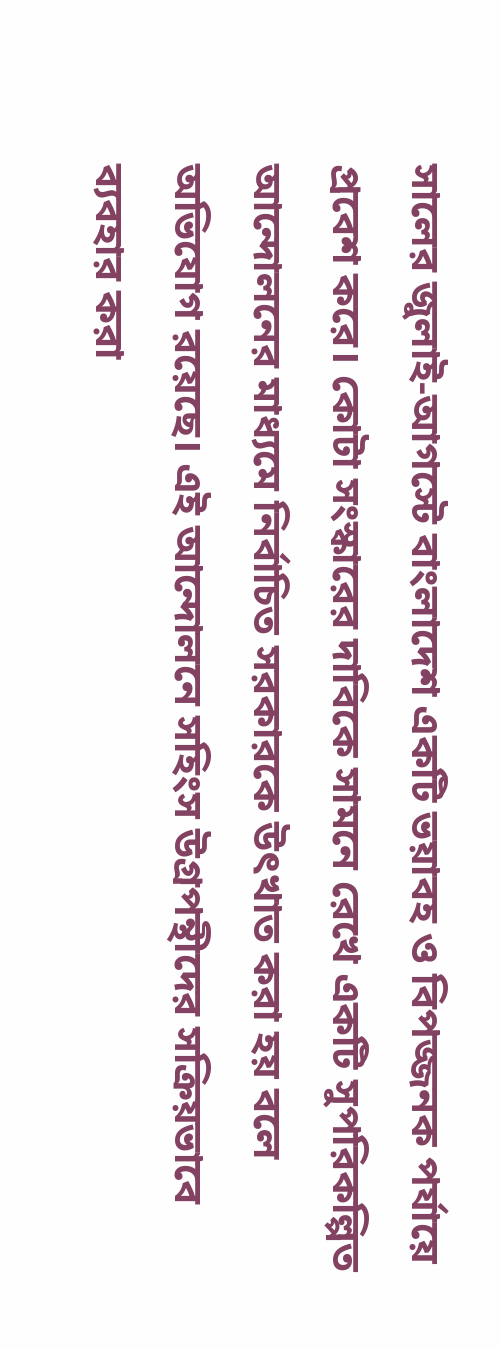সালের জুলাই-আগস্টে বাংলাদেশ একটি ভয়াবহ ও বিপজ্জনক পর্যায়ে প্রবেশ করে। কোটা সংস্কারের দাবিকে সামনে রেখে একটি সুপরিকল্পিত আন্দোলনের মাধ্যমে নির্বাচিত সরকারকে উৎখাত করা হয় বলে অভিযোগ রয়েছে। এই আন্দোলনে সহিংস উগ্রপন্থীদের সক্রিয়ভাবে ব্যবহার করা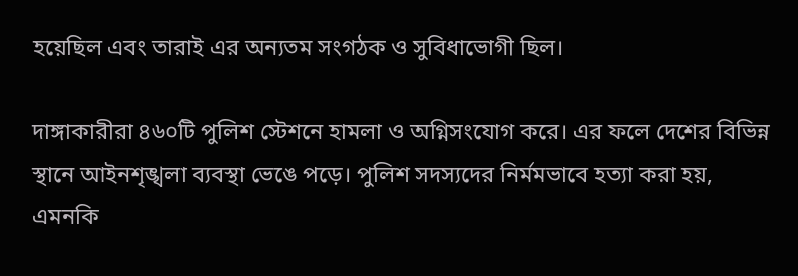হয়েছিল এবং তারাই এর অন্যতম সংগঠক ও সুবিধাভোগী ছিল।

দাঙ্গাকারীরা ৪৬০টি পুলিশ স্টেশনে হামলা ও অগ্নিসংযোগ করে। এর ফলে দেশের বিভিন্ন স্থানে আইনশৃঙ্খলা ব্যবস্থা ভেঙে পড়ে। পুলিশ সদস্যদের নির্মমভাবে হত্যা করা হয়, এমনকি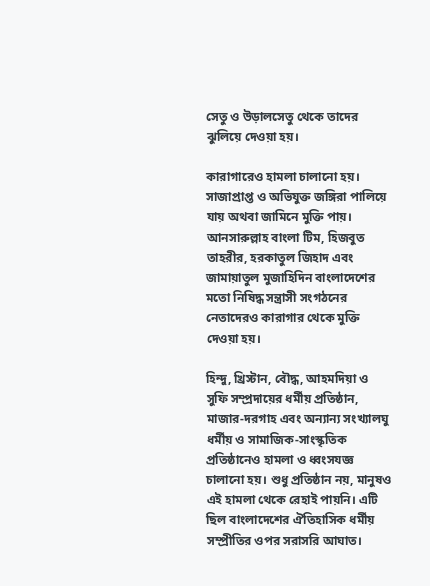সেতু ও উড়ালসেতু থেকে তাদের ঝুলিয়ে দেওয়া হয়।

কারাগারেও হামলা চালানো হয়। সাজাপ্রাপ্ত ও অভিযুক্ত জঙ্গিরা পালিয়ে যায় অথবা জামিনে মুক্তি পায়। আনসারুল্লাহ বাংলা টিম, হিজবুত তাহরীর, হরকাতুল জিহাদ এবং জামায়াতুল মুজাহিদিন বাংলাদেশের মতো নিষিদ্ধ সন্ত্রাসী সংগঠনের নেতাদেরও কারাগার থেকে মুক্তি দেওয়া হয়।

হিন্দু, খ্রিস্টান, বৌদ্ধ, আহমদিয়া ও সুফি সম্প্রদায়ের ধর্মীয় প্রতিষ্ঠান, মাজার-দরগাহ এবং অন্যান্য সংখ্যালঘু ধর্মীয় ও সামাজিক-সাংস্কৃতিক প্রতিষ্ঠানেও হামলা ও ধ্বংসযজ্ঞ চালানো হয়। শুধু প্রতিষ্ঠান নয়, মানুষও এই হামলা থেকে রেহাই পায়নি। এটি ছিল বাংলাদেশের ঐতিহাসিক ধর্মীয় সম্প্রীতির ওপর সরাসরি আঘাত।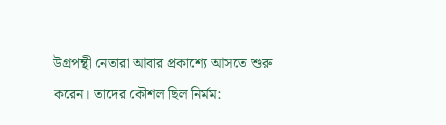উগ্রপন্থী নেতারা আবার প্রকাশ্যে আসতে শুরু করেন। তাদের কৌশল ছিল নির্মম: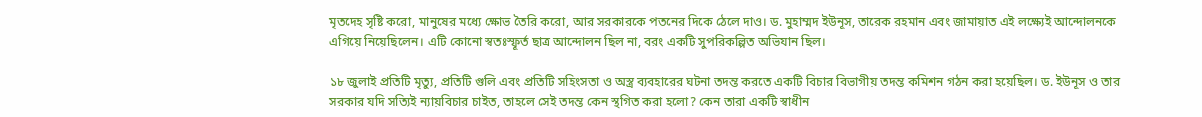মৃতদেহ সৃষ্টি করো, মানুষের মধ্যে ক্ষোভ তৈরি করো, আর সরকারকে পতনের দিকে ঠেলে দাও। ড. মুহাম্মদ ইউনূস, তারেক রহমান এবং জামায়াত এই লক্ষ্যেই আন্দোলনকে এগিয়ে নিয়েছিলেন। এটি কোনো স্বতঃস্ফূর্ত ছাত্র আন্দোলন ছিল না, বরং একটি সুপরিকল্পিত অভিযান ছিল।

১৮ জুলাই প্রতিটি মৃত্যু, প্রতিটি গুলি এবং প্রতিটি সহিংসতা ও অস্ত্র ব্যবহারের ঘটনা তদন্ত করতে একটি বিচার বিভাগীয় তদন্ত কমিশন গঠন করা হয়েছিল। ড. ইউনূস ও তার সরকার যদি সত্যিই ন্যায়বিচার চাইত, তাহলে সেই তদন্ত কেন স্থগিত করা হলো? কেন তারা একটি স্বাধীন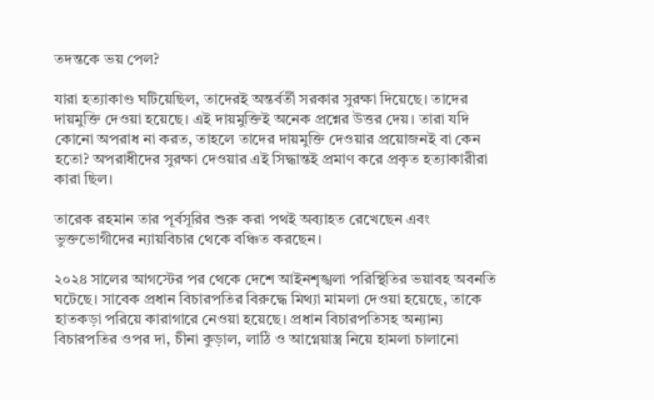তদন্তকে ভয় পেল?

যারা হত্যাকাণ্ড ঘটিয়েছিল, তাদেরই অন্তর্বর্তী সরকার সুরক্ষা দিয়েছে। তাদের দায়মুক্তি দেওয়া হয়েছে। এই দায়মুক্তিই অনেক প্রশ্নের উত্তর দেয়। তারা যদি কোনো অপরাধ না করত, তাহলে তাদের দায়মুক্তি দেওয়ার প্রয়োজনই বা কেন হতো? অপরাধীদের সুরক্ষা দেওয়ার এই সিদ্ধান্তই প্রমাণ করে প্রকৃত হত্যাকারীরা কারা ছিল।

তারেক রহমান তার পূর্বসূরির শুরু করা পথই অব্যাহত রেখেছেন এবং ভুক্তভোগীদের ন্যায়বিচার থেকে বঞ্চিত করছেন।

২০২৪ সালের আগস্টের পর থেকে দেশে আইনশৃঙ্খলা পরিস্থিতির ভয়াবহ অবনতি ঘটেছে। সাবেক প্রধান বিচারপতির বিরুদ্ধে মিথ্যা মামলা দেওয়া হয়েছে, তাকে হাতকড়া পরিয়ে কারাগারে নেওয়া হয়েছে। প্রধান বিচারপতিসহ অন্যান্য বিচারপতির ওপর দা, চীনা কুড়াল, লাঠি ও আগ্নেয়াস্ত্র নিয়ে হামলা চালানো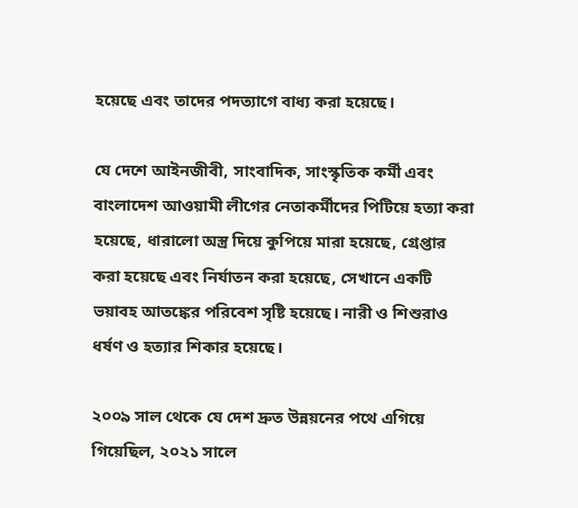হয়েছে এবং তাদের পদত্যাগে বাধ্য করা হয়েছে।

যে দেশে আইনজীবী, সাংবাদিক, সাংস্কৃতিক কর্মী এবং বাংলাদেশ আওয়ামী লীগের নেতাকর্মীদের পিটিয়ে হত্যা করা হয়েছে, ধারালো অস্ত্র দিয়ে কুপিয়ে মারা হয়েছে, গ্রেপ্তার করা হয়েছে এবং নির্যাতন করা হয়েছে, সেখানে একটি ভয়াবহ আতঙ্কের পরিবেশ সৃষ্টি হয়েছে। নারী ও শিশুরাও ধর্ষণ ও হত্যার শিকার হয়েছে।

২০০৯ সাল থেকে যে দেশ দ্রুত উন্নয়নের পথে এগিয়ে গিয়েছিল, ২০২১ সালে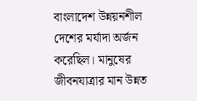বাংলাদেশ উন্নয়নশীল দেশের মর্যাদা অর্জন করেছিল। মানুষের জীবনযাত্রার মান উন্নত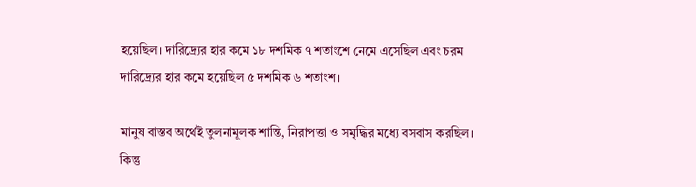হয়েছিল। দারিদ্র্যের হার কমে ১৮ দশমিক ৭ শতাংশে নেমে এসেছিল এবং চরম দারিদ্র্যের হার কমে হয়েছিল ৫ দশমিক ৬ শতাংশ।

মানুষ বাস্তব অর্থেই তুলনামূলক শান্তি, নিরাপত্তা ও সমৃদ্ধির মধ্যে বসবাস করছিল। কিন্তু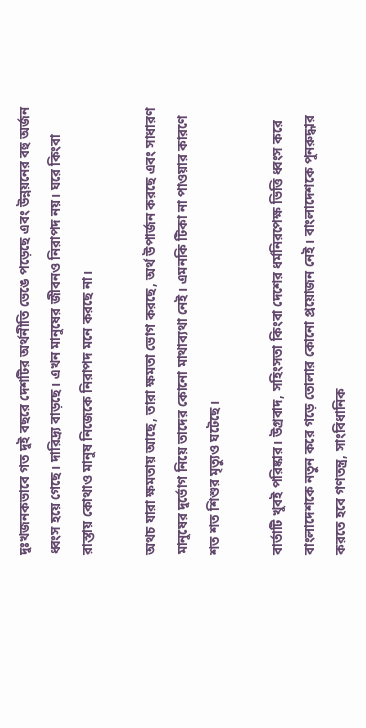দুঃখজনকভাবে গত দুই বছরে দেশটির অর্থনীতি ভেঙে পড়েছে এবং উন্নয়নের বহু অর্জন ধ্বংস হয়ে গেছে। দারিদ্র্য বাড়ছে। এখন মানুষের জীবনও নিরাপদ নয়। ঘরে কিংবা রাস্তায় কোথাও মানুষ নিজেকে নিরাপদ মনে করছে না।

অথচ যারা ক্ষমতায় আছে, তারা ক্ষমতা ভোগ করছে, অর্থ উপার্জন করছে এবং সাধারণ মানুষের দুর্ভোগ নিয়ে তাদের কোনো মাথাব্যথা নেই। এমনকি টিকা না পাওয়ার কারণে শত শত শিশুর মৃত্যুও ঘটেছে।

বার্তাটি খুবই পরিষ্কার। উগ্রবাদ, সহিংসতা কিংবা দেশের ধর্মনিরপেক্ষ ভিত্তি ধ্বংস করে বাংলাদেশকে নতুন করে গড়ে তোলার কোনো প্রয়োজন নেই। বাংলাদেশকে পুনরুদ্ধার করতে হবে গণতন্ত্র, সাংবিধানিক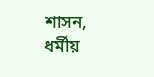শাসন, ধর্মীয়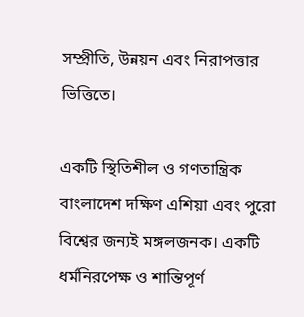সম্প্রীতি, উন্নয়ন এবং নিরাপত্তার ভিত্তিতে।

একটি স্থিতিশীল ও গণতান্ত্রিক বাংলাদেশ দক্ষিণ এশিয়া এবং পুরো বিশ্বের জন্যই মঙ্গলজনক। একটি ধর্মনিরপেক্ষ ও শান্তিপূর্ণ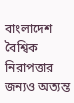বাংলাদেশ বৈশ্বিক নিরাপত্তার জন্যও অত্যন্ত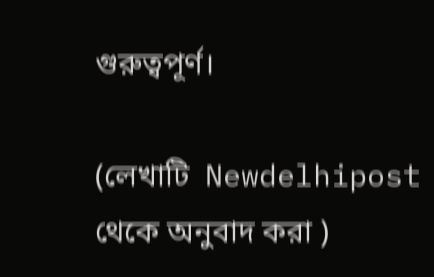গুরুত্বপূর্ণ।

(লেখাটি  Newdelhipost থেকে অনুবাদ করা )